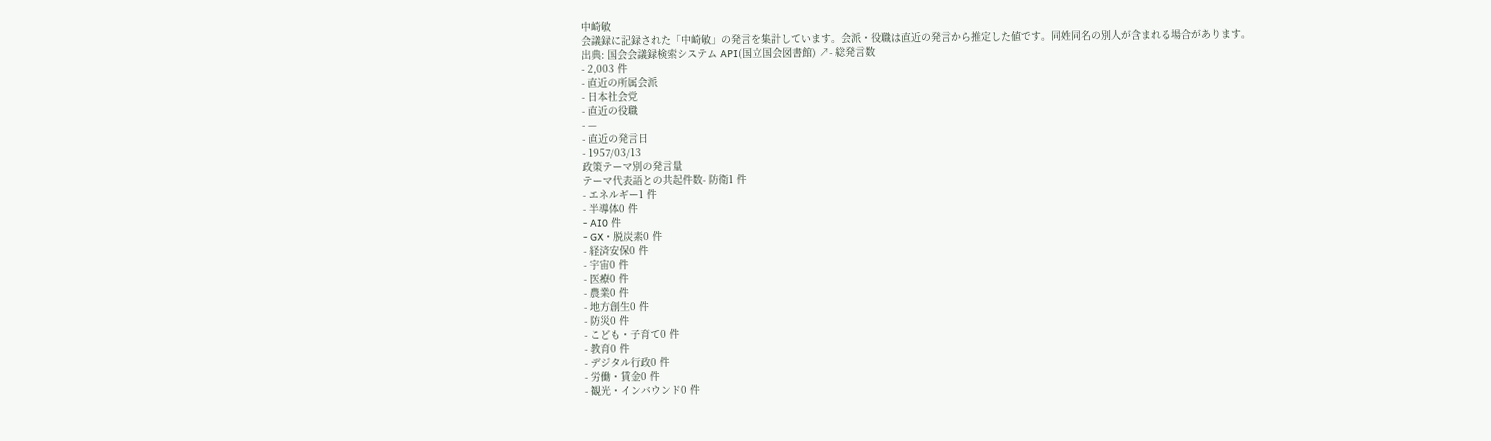中崎敏
会議録に記録された「中崎敏」の発言を集計しています。会派・役職は直近の発言から推定した値です。同姓同名の別人が含まれる場合があります。
出典: 国会会議録検索システム API(国立国会図書館) ↗- 総発言数
- 2,003 件
- 直近の所属会派
- 日本社会党
- 直近の役職
- —
- 直近の発言日
- 1957/03/13
政策テーマ別の発言量
テーマ代表語との共起件数- 防衛1 件
- エネルギー1 件
- 半導体0 件
- AI0 件
- GX・脱炭素0 件
- 経済安保0 件
- 宇宙0 件
- 医療0 件
- 農業0 件
- 地方創生0 件
- 防災0 件
- こども・子育て0 件
- 教育0 件
- デジタル行政0 件
- 労働・賃金0 件
- 観光・インバウンド0 件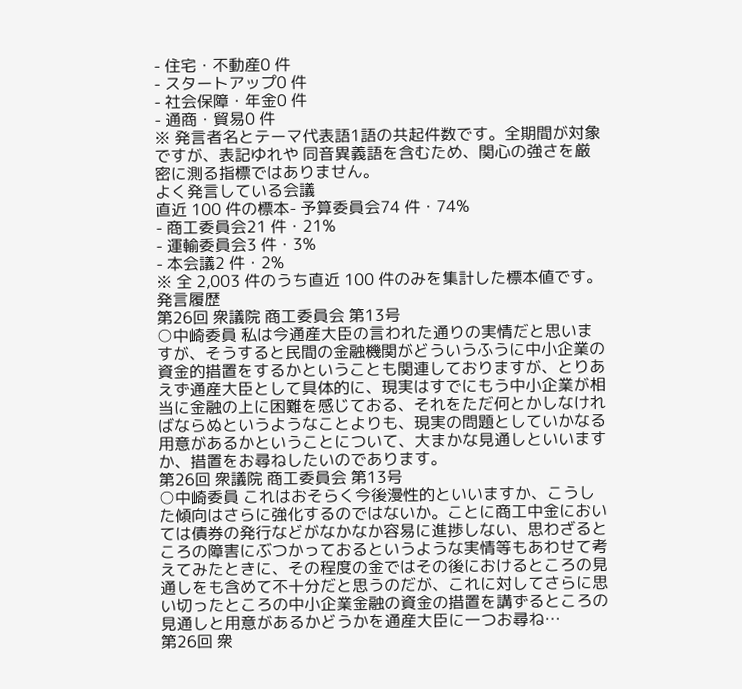- 住宅・不動産0 件
- スタートアップ0 件
- 社会保障・年金0 件
- 通商・貿易0 件
※ 発言者名とテーマ代表語1語の共起件数です。全期間が対象ですが、表記ゆれや 同音異義語を含むため、関心の強さを厳密に測る指標ではありません。
よく発言している会議
直近 100 件の標本- 予算委員会74 件・74%
- 商工委員会21 件・21%
- 運輸委員会3 件・3%
- 本会議2 件・2%
※ 全 2,003 件のうち直近 100 件のみを集計した標本値です。
発言履歴
第26回 衆議院 商工委員会 第13号
○中崎委員 私は今通産大臣の言われた通りの実情だと思いますが、そうすると民間の金融機関がどういうふうに中小企業の資金的措置をするかということも関連しておりますが、とりあえず通産大臣として具体的に、現実はすでにもう中小企業が相当に金融の上に困難を感じておる、それをただ何とかしなければならぬというようなことよりも、現実の問題としていかなる用意があるかということについて、大まかな見通しといいますか、措置をお尋ねしたいのであります。
第26回 衆議院 商工委員会 第13号
○中崎委員 これはおそらく今後漫性的といいますか、こうした傾向はさらに強化するのではないか。ことに商工中金においては債券の発行などがなかなか容易に進捗しない、思わざるところの障害にぶつかっておるというような実情等もあわせて考えてみたときに、その程度の金ではその後におけるところの見通しをも含めて不十分だと思うのだが、これに対してさらに思い切ったところの中小企業金融の資金の措置を講ずるところの見通しと用意があるかどうかを通産大臣に一つお尋ね…
第26回 衆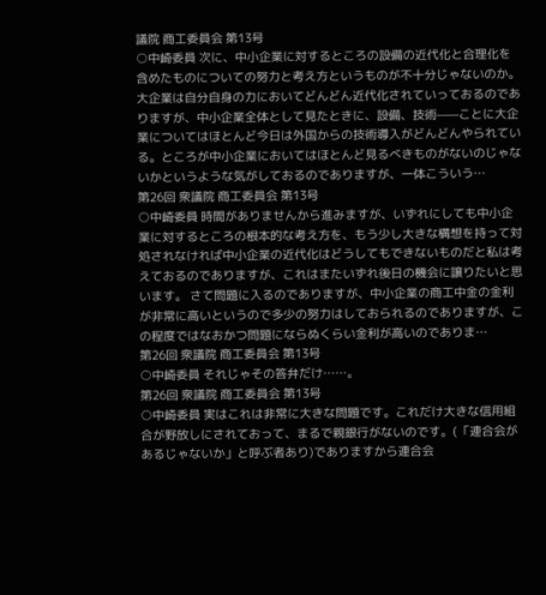議院 商工委員会 第13号
○中崎委員 次に、中小企業に対するところの設備の近代化と合理化を含めたものについての努力と考え方というものが不十分じゃないのか。大企業は自分自身の力においてどんどん近代化されていっておるのでありますが、中小企業全体として見たときに、設備、技術——ことに大企業についてはほとんど今日は外国からの技術導入がどんどんやられている。ところが中小企業においてはほとんど見るべきものがないのじゃないかというような気がしておるのでありますが、一体こういう…
第26回 衆議院 商工委員会 第13号
○中崎委員 時間がありませんから進みますが、いずれにしても中小企業に対するところの根本的な考え方を、もう少し大きな構想を持って対処されなければ中小企業の近代化はどうしてもできないものだと私は考えておるのでありますが、これはまたいずれ後日の機会に譲りたいと思います。 さて問題に入るのでありますが、中小企業の商工中金の金利が非常に高いというので多少の努力はしておられるのでありますが、この程度ではなおかつ問題にならぬくらい金利が高いのでありま…
第26回 衆議院 商工委員会 第13号
○中崎委員 それじゃその答弁だけ……。
第26回 衆議院 商工委員会 第13号
○中崎委員 実はこれは非常に大きな問題です。これだけ大きな信用組合が野放しにされておって、まるで親銀行がないのです。(「連合会があるじゃないか」と呼ぶ者あり)でありますから連合会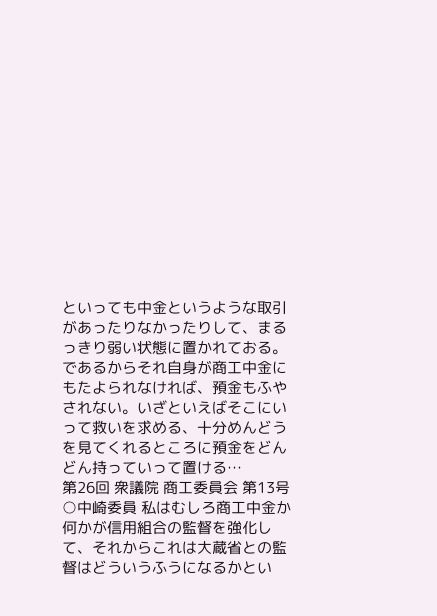といっても中金というような取引があったりなかったりして、まるっきり弱い状態に置かれておる。であるからそれ自身が商工中金にもたよられなければ、預金もふやされない。いざといえばそこにいって救いを求める、十分めんどうを見てくれるところに預金をどんどん持っていって置ける…
第26回 衆議院 商工委員会 第13号
○中崎委員 私はむしろ商工中金か何かが信用組合の監督を強化して、それからこれは大蔵省との監督はどういうふうになるかとい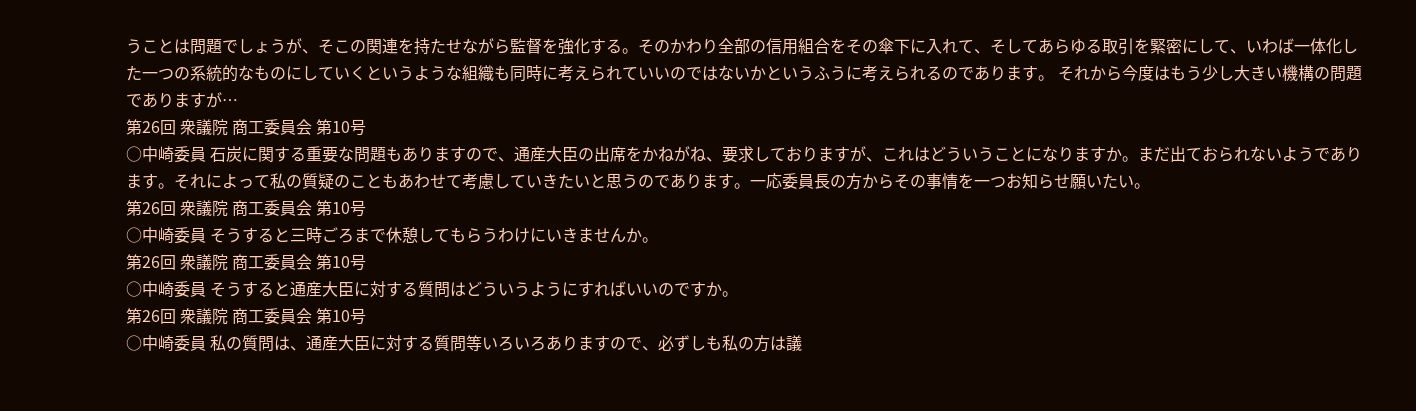うことは問題でしょうが、そこの関連を持たせながら監督を強化する。そのかわり全部の信用組合をその傘下に入れて、そしてあらゆる取引を緊密にして、いわば一体化した一つの系統的なものにしていくというような組織も同時に考えられていいのではないかというふうに考えられるのであります。 それから今度はもう少し大きい機構の問題でありますが…
第26回 衆議院 商工委員会 第10号
○中崎委員 石炭に関する重要な問題もありますので、通産大臣の出席をかねがね、要求しておりますが、これはどういうことになりますか。まだ出ておられないようであります。それによって私の質疑のこともあわせて考慮していきたいと思うのであります。一応委員長の方からその事情を一つお知らせ願いたい。
第26回 衆議院 商工委員会 第10号
○中崎委員 そうすると三時ごろまで休憩してもらうわけにいきませんか。
第26回 衆議院 商工委員会 第10号
○中崎委員 そうすると通産大臣に対する質問はどういうようにすればいいのですか。
第26回 衆議院 商工委員会 第10号
○中崎委員 私の質問は、通産大臣に対する質問等いろいろありますので、必ずしも私の方は議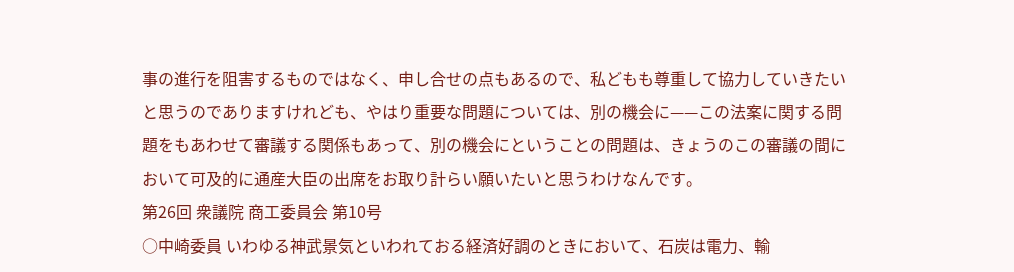事の進行を阻害するものではなく、申し合せの点もあるので、私どもも尊重して協力していきたいと思うのでありますけれども、やはり重要な問題については、別の機会に——この法案に関する問題をもあわせて審議する関係もあって、別の機会にということの問題は、きょうのこの審議の間において可及的に通産大臣の出席をお取り計らい願いたいと思うわけなんです。
第26回 衆議院 商工委員会 第10号
○中崎委員 いわゆる神武景気といわれておる経済好調のときにおいて、石炭は電力、輸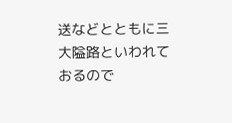送などとともに三大隘路といわれておるので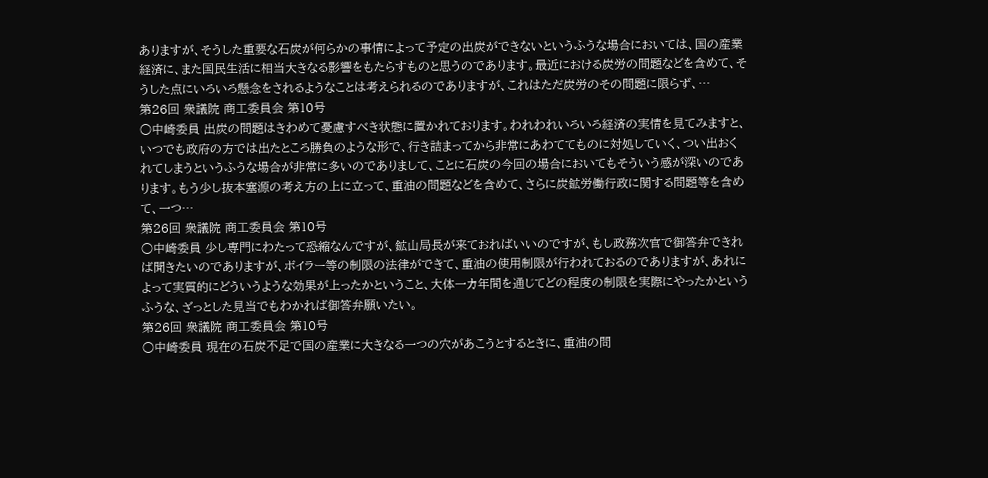ありますが、そうした重要な石炭が何らかの事情によって予定の出炭ができないというふうな場合においては、国の産業経済に、また国民生活に相当大きなる影響をもたらすものと思うのであります。最近における炭労の問題などを含めて、そうした点にいろいろ懸念をされるようなことは考えられるのでありますが、これはただ炭労のその問題に限らず、…
第26回 衆議院 商工委員会 第10号
○中崎委員 出炭の問題はきわめて憂慮すべき状態に置かれております。われわれいろいろ経済の実情を見てみますと、いつでも政府の方では出たところ勝負のような形で、行き詰まってから非常にあわててものに対処していく、つい出おくれてしまうというふうな場合が非常に多いのでありまして、ことに石炭の今回の場合においてもそういう感が深いのであります。もう少し抜本塞源の考え方の上に立って、重油の問題などを含めて、さらに炭鉱労働行政に関する問題等を含めて、一つ…
第26回 衆議院 商工委員会 第10号
○中崎委員 少し専門にわたって恐縮なんですが、鉱山局長が来ておればいいのですが、もし政務次官で御答弁できれば聞きたいのでありますが、ボイラー等の制限の法律ができて、重油の使用制限が行われておるのでありますが、あれによって実質的にどういうような効果が上ったかということ、大体一カ年間を通じてどの程度の制限を実際にやったかというふうな、ざっとした見当でもわかれば御答弁願いたい。
第26回 衆議院 商工委員会 第10号
○中崎委員 現在の石炭不足で国の産業に大きなる一つの穴があこうとするときに、重油の問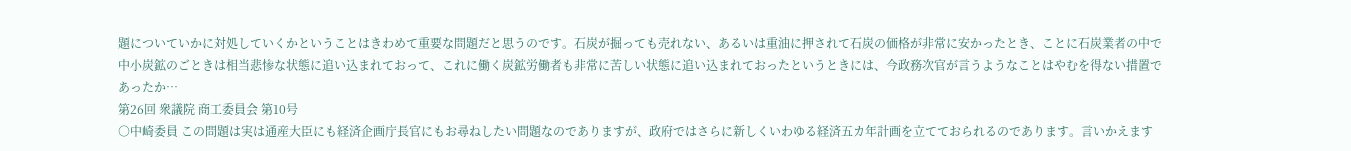題についていかに対処していくかということはきわめて重要な問題だと思うのです。石炭が掘っても売れない、あるいは重油に押されて石炭の価格が非常に安かったとき、ことに石炭業者の中で中小炭鉱のごときは相当悲惨な状態に追い込まれておって、これに働く炭鉱労働者も非常に苦しい状態に追い込まれておったというときには、今政務次官が言うようなことはやむを得ない措置であったか…
第26回 衆議院 商工委員会 第10号
○中崎委員 この問題は実は通産大臣にも経済企画庁長官にもお尋ねしたい問題なのでありますが、政府ではさらに新しくいわゆる経済五カ年計画を立てておられるのであります。言いかえます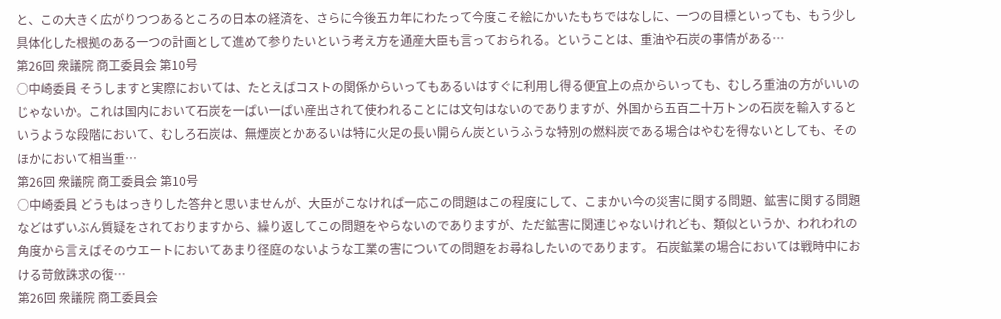と、この大きく広がりつつあるところの日本の経済を、さらに今後五カ年にわたって今度こそ絵にかいたもちではなしに、一つの目標といっても、もう少し具体化した根拠のある一つの計画として進めて参りたいという考え方を通産大臣も言っておられる。ということは、重油や石炭の事情がある…
第26回 衆議院 商工委員会 第10号
○中崎委員 そうしますと実際においては、たとえばコストの関係からいってもあるいはすぐに利用し得る便宜上の点からいっても、むしろ重油の方がいいのじゃないか。これは国内において石炭を一ぱい一ぱい産出されて使われることには文句はないのでありますが、外国から五百二十万トンの石炭を輸入するというような段階において、むしろ石炭は、無煙炭とかあるいは特に火足の長い開らん炭というふうな特別の燃料炭である場合はやむを得ないとしても、そのほかにおいて相当重…
第26回 衆議院 商工委員会 第10号
○中崎委員 どうもはっきりした答弁と思いませんが、大臣がこなければ一応この問題はこの程度にして、こまかい今の災害に関する問題、鉱害に関する問題などはずいぶん質疑をされておりますから、繰り返してこの問題をやらないのでありますが、ただ鉱害に関連じゃないけれども、類似というか、われわれの角度から言えばそのウエートにおいてあまり径庭のないような工業の害についての問題をお尋ねしたいのであります。 石炭鉱業の場合においては戦時中における苛斂誅求の復…
第26回 衆議院 商工委員会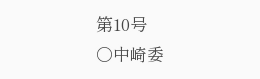第10号
○中崎委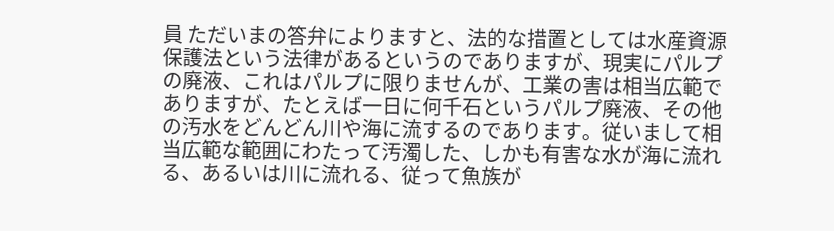員 ただいまの答弁によりますと、法的な措置としては水産資源保護法という法律があるというのでありますが、現実にパルプの廃液、これはパルプに限りませんが、工業の害は相当広範でありますが、たとえば一日に何千石というパルプ廃液、その他の汚水をどんどん川や海に流するのであります。従いまして相当広範な範囲にわたって汚濁した、しかも有害な水が海に流れる、あるいは川に流れる、従って魚族が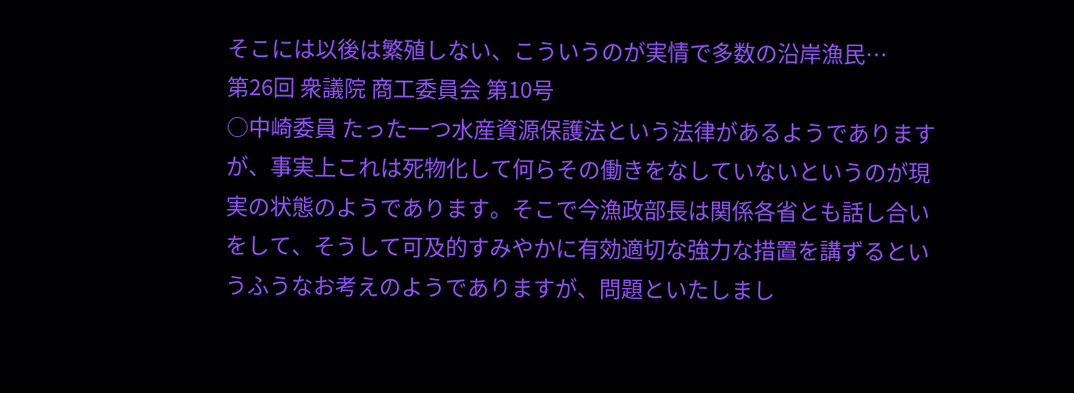そこには以後は繁殖しない、こういうのが実情で多数の沿岸漁民…
第26回 衆議院 商工委員会 第10号
○中崎委員 たった一つ水産資源保護法という法律があるようでありますが、事実上これは死物化して何らその働きをなしていないというのが現実の状態のようであります。そこで今漁政部長は関係各省とも話し合いをして、そうして可及的すみやかに有効適切な強力な措置を講ずるというふうなお考えのようでありますが、問題といたしまし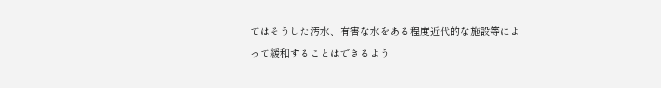てはそうした汚水、有害な水をある程度近代的な施設等によって緩和することはできるよう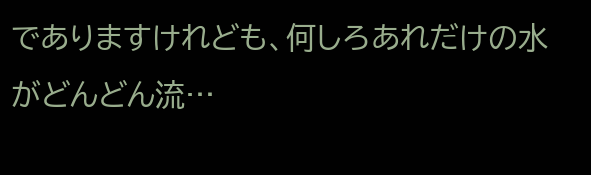でありますけれども、何しろあれだけの水がどんどん流…